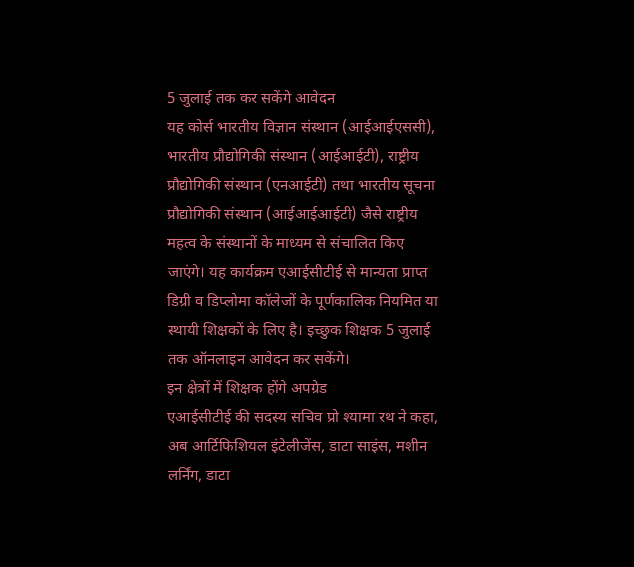5 जुलाई तक कर सकेंगे आवेदन
यह कोर्स भारतीय विज्ञान संस्थान (आईआईएससी), भारतीय प्रौद्योगिकी संस्थान (आईआईटी), राष्ट्रीय प्रौद्योगिकी संस्थान (एनआईटी) तथा भारतीय सूचना प्रौद्योगिकी संस्थान (आईआईआईटी) जैसे राष्ट्रीय महत्व के संस्थानों के माध्यम से संचालित किए जाएंगे। यह कार्यक्रम एआईसीटीई से मान्यता प्राप्त डिग्री व डिप्लोमा कॉलेजों के पूर्णकालिक नियमित या स्थायी शिक्षकों के लिए है। इच्छुक शिक्षक 5 जुलाई तक ऑनलाइन आवेदन कर सकेंगे।
इन क्षेत्रों में शिक्षक होंगे अपग्रेड
एआईसीटीई की सदस्य सचिव प्रो श्यामा रथ ने कहा, अब आर्टिफिशियल इंटेलीजेंस, डाटा साइंस, मशीन लर्निंग, डाटा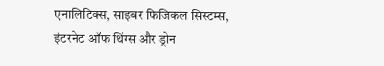एनालिटिक्स, साइबर फिजिकल सिस्टम्स, इंटरनेट ऑफ थिंग्स और ड्रोन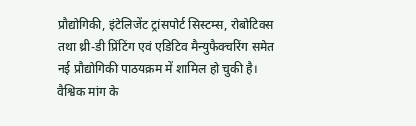प्रौद्योगिकी, इंटेलिजेंट ट्रांसपोर्ट सिस्टम्स, रोबोटिक्स तथा थ्री-डी प्रिंटिंग एवं एडिटिव मैन्युफैक्चरिंग समेत नई प्रौद्योगिकी पाठयक्रम में शामिल हो चुकी है। वैश्विक मांग के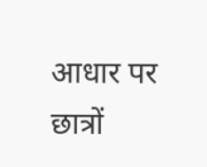आधार पर छात्रों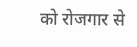को रोजगार से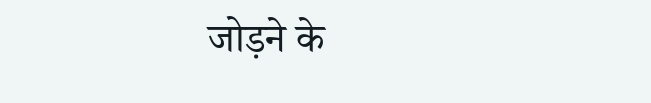जोड़ने के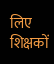लिए शिक्षकों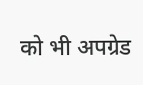को भी अपग्रेड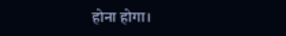होना होगा।